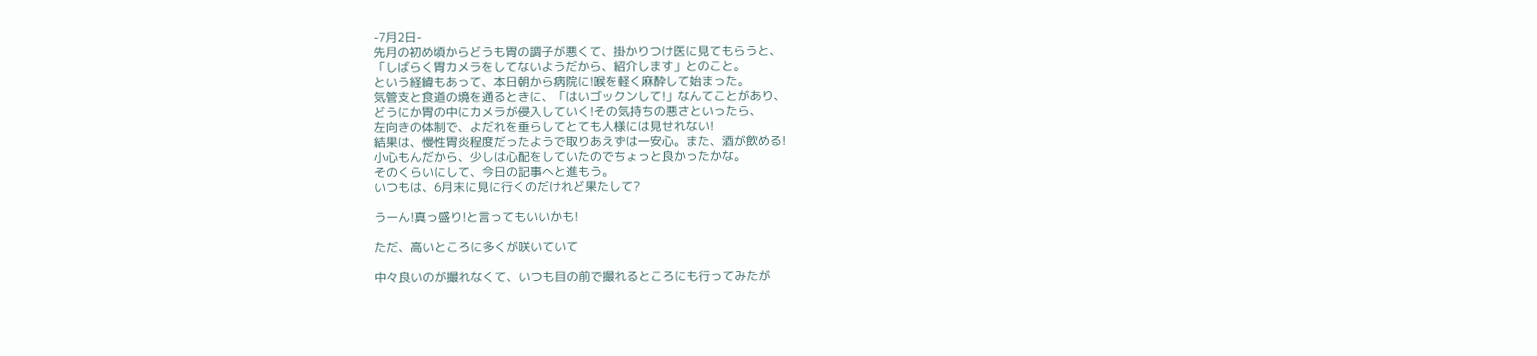-7月2日-
先月の初め頃からどうも胃の調子が悪くて、掛かりつけ医に見てもらうと、
「しばらく胃カメラをしてないようだから、紹介します」とのこと。
という経緯もあって、本日朝から病院に!喉を軽く麻酔して始まった。
気管支と食道の境を通るときに、「はいゴックンして!」なんてことがあり、
どうにか胃の中にカメラが侵入していく!その気持ちの悪さといったら、
左向きの体制で、よだれを垂らしてとても人様には見せれない!
結果は、慢性胃炎程度だったようで取りあえずは一安心。また、酒が飲める!
小心もんだから、少しは心配をしていたのでちょっと良かったかな。
そのくらいにして、今日の記事へと進もう。
いつもは、6月末に見に行くのだけれど果たして?

うーん!真っ盛り!と言ってもいいかも!

ただ、高いところに多くが咲いていて

中々良いのが撮れなくて、いつも目の前で撮れるところにも行ってみたが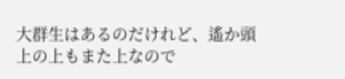大群生はあるのだけれど、遙か頭上の上もまた上なので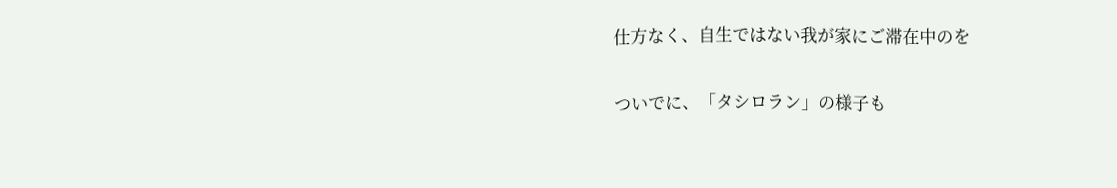仕方なく、自生ではない我が家にご滞在中のを

ついでに、「タシロラン」の様子も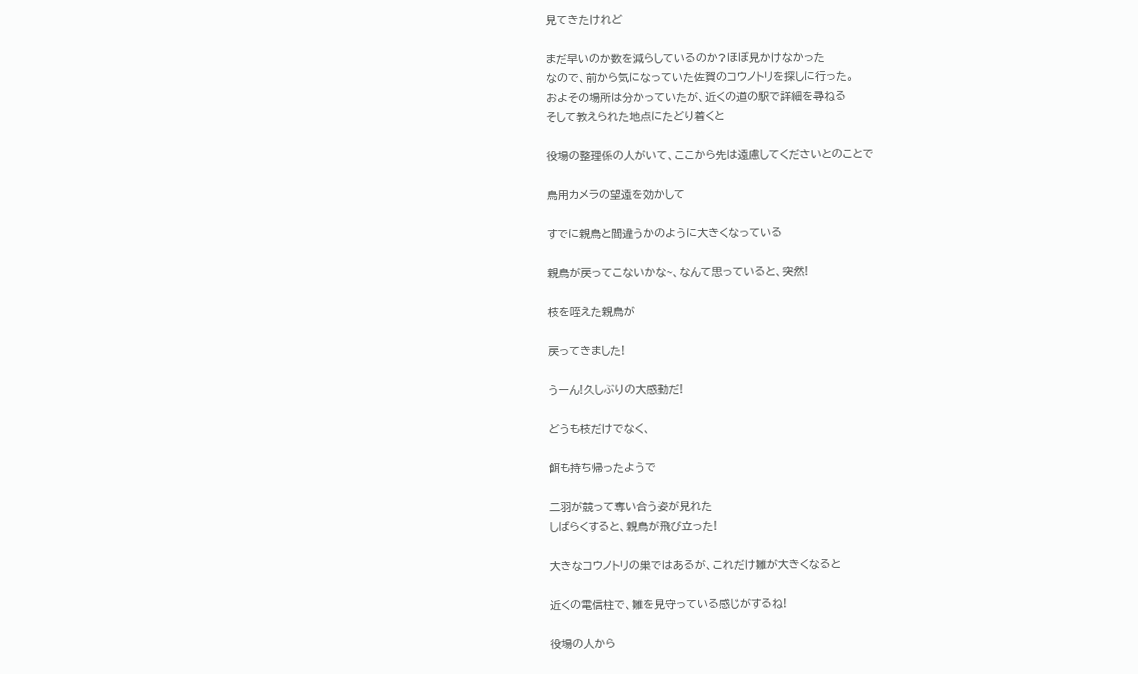見てきたけれど

まだ早いのか数を減らしているのか?ほぼ見かけなかった
なので、前から気になっていた佐賀のコウノトリを探しに行った。
およその場所は分かっていたが、近くの道の駅で詳細を尋ねる
そして教えられた地点にたどり着くと

役場の整理係の人がいて、ここから先は遠慮してくださいとのことで

鳥用カメラの望遠を効かして

すでに親鳥と間違うかのように大きくなっている

親鳥が戻ってこないかな~、なんて思っていると、突然!

枝を咥えた親鳥が

戻ってきました!

うーん!久しぶりの大感動だ!

どうも枝だけでなく、

餌も持ち帰ったようで

二羽が競って奪い合う姿が見れた
しばらくすると、親鳥が飛び立った!

大きなコウノトリの巣ではあるが、これだけ雛が大きくなると

近くの電信柱で、雛を見守っている感じがするね!

役場の人から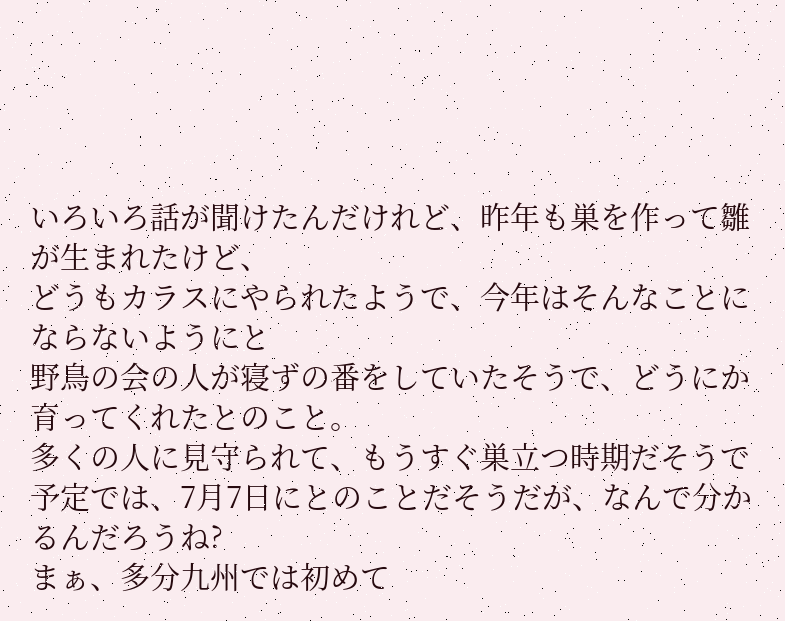いろいろ話が聞けたんだけれど、昨年も巣を作って雛が生まれたけど、
どうもカラスにやられたようで、今年はそんなことにならないようにと
野鳥の会の人が寝ずの番をしていたそうで、どうにか育ってくれたとのこと。
多くの人に見守られて、もうすぐ巣立つ時期だそうで
予定では、7月7日にとのことだそうだが、なんで分かるんだろうね?
まぁ、多分九州では初めて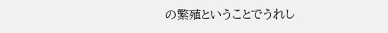の繁殖ということでうれし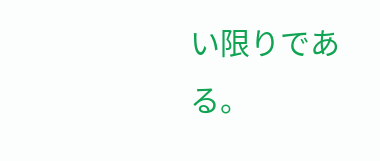い限りである。